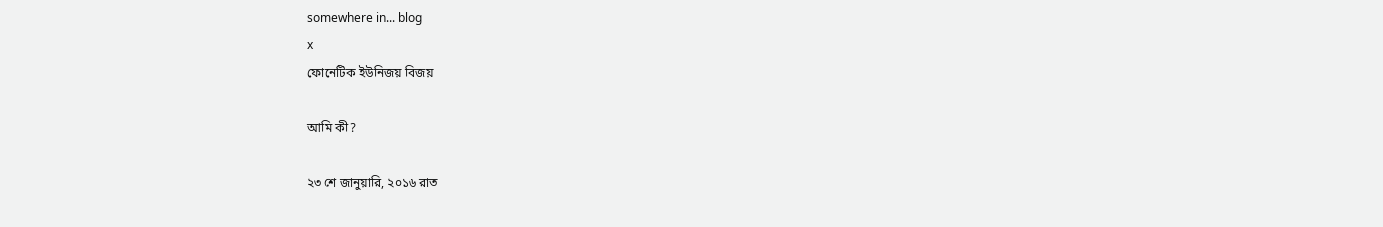somewhere in... blog
x
ফোনেটিক ইউনিজয় বিজয়

আমি কী?

২৩ শে জানুয়ারি, ২০১৬ রাত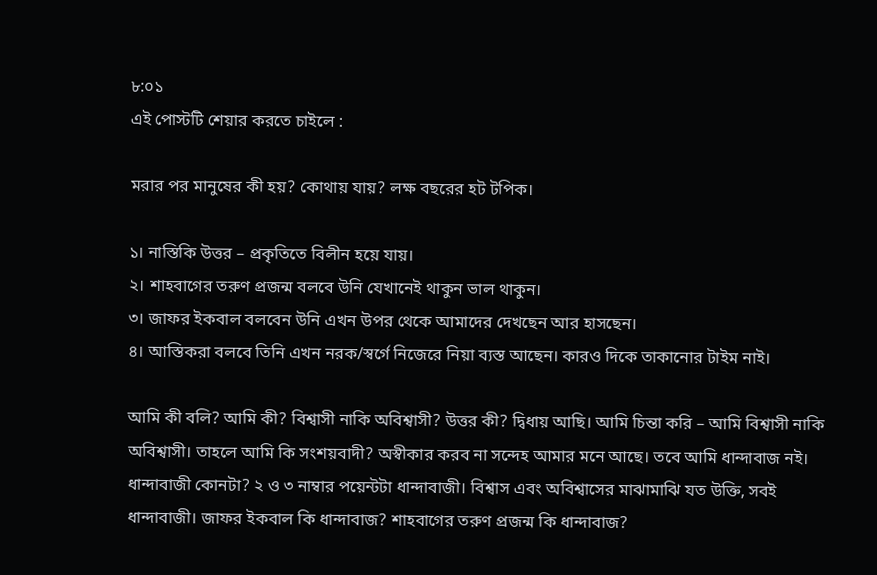৮:০১
এই পোস্টটি শেয়ার করতে চাইলে :

মরার পর মানুষের কী হয়? কোথায় যায়? লক্ষ বছরের হট টপিক।

১। নাস্তিকি উত্তর – প্রকৃতিতে বিলীন হয়ে যায়।
২। শাহবাগের তরুণ প্রজন্ম বলবে উনি যেখানেই থাকুন ভাল থাকুন।
৩। জাফর ইকবাল বলবেন উনি এখন উপর থেকে আমাদের দেখছেন আর হাসছেন।
৪। আস্তিকরা বলবে তিনি এখন নরক/স্বর্গে নিজেরে নিয়া ব্যস্ত আছেন। কারও দিকে তাকানোর টাইম নাই।

আমি কী বলি? আমি কী? বিশ্বাসী নাকি অবিশ্বাসী? উত্তর কী? দ্বিধায় আছি। আমি চিন্তা করি – আমি বিশ্বাসী নাকি অবিশ্বাসী। তাহলে আমি কি সংশয়বাদী? অস্বীকার করব না সন্দেহ আমার মনে আছে। তবে আমি ধান্দাবাজ নই। ধান্দাবাজী কোনটা? ২ ও ৩ নাম্বার পয়েন্টটা ধান্দাবাজী। বিশ্বাস এবং অবিশ্বাসের মাঝামাঝি যত উক্তি, সবই ধান্দাবাজী। জাফর ইকবাল কি ধান্দাবাজ? শাহবাগের তরুণ প্রজন্ম কি ধান্দাবাজ?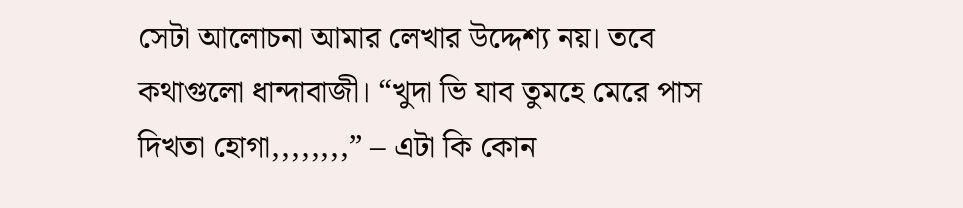সেটা আলোচনা আমার লেখার উদ্দেশ্য নয়। তবে কথাগুলো ধান্দাবাজী। “খুদা ভি যাব তুমহে মেরে পাস দিখতা হোগা,,,,,,,,” – এটা কি কোন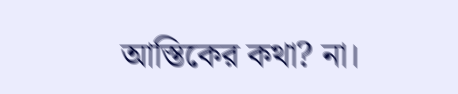আস্তিকের কথা? না।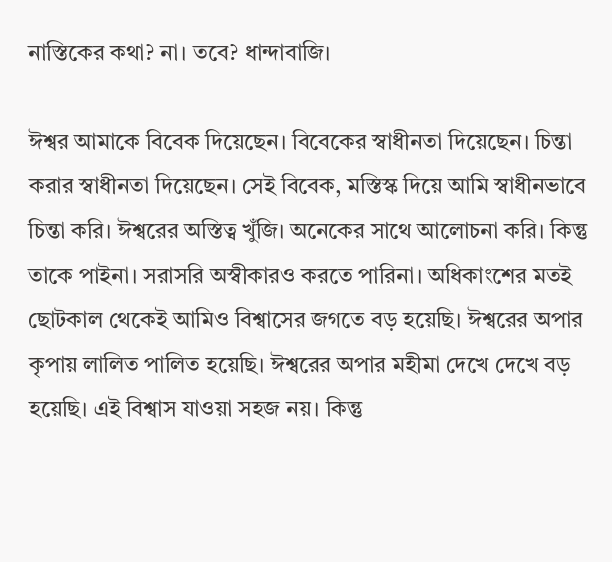নাস্তিকের কথা? না। তবে? ধান্দাবাজি।

ঈশ্বর আমাকে বিবেক দিয়েছেন। বিবেকের স্বাধীনতা দিয়েছেন। চিন্তা করার স্বাধীনতা দিয়েছেন। সেই বিবেক, মস্তিস্ক দিয়ে আমি স্বাধীনভাবে চিন্তা করি। ঈশ্বরের অস্তিত্ব খুঁজি। অনেকের সাথে আলোচনা করি। কিন্তু তাকে পাইনা। সরাসরি অস্বীকারও করতে পারিনা। অধিকাংশের মতই ছোটকাল থেকেই আমিও বিশ্বাসের জগতে বড় হয়েছি। ঈশ্বরের অপার কৃপায় লালিত পালিত হয়েছি। ঈশ্বরের অপার মহীমা দেখে দেখে বড় হয়েছি। এই বিশ্বাস যাওয়া সহজ নয়। কিন্তু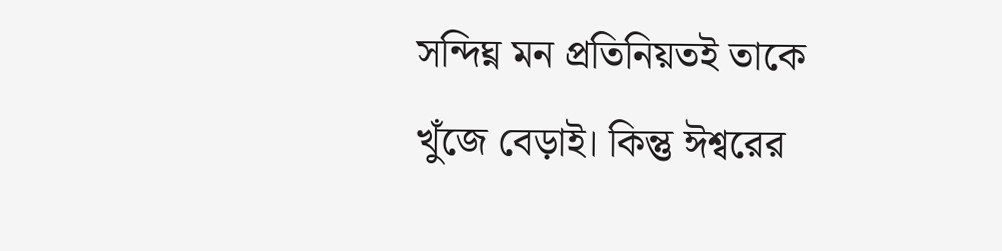সন্দিঘ্ন মন প্রতিনিয়তই তাকে খুঁজে বেড়াই। কিন্তু ঈশ্বরের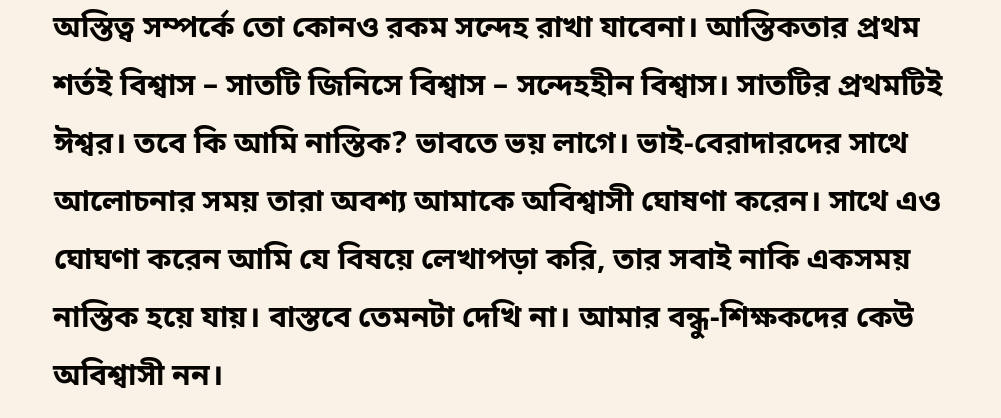অস্তিত্ব সম্পর্কে তো কোনও রকম সন্দেহ রাখা যাবেনা। আস্তিকতার প্রথম শর্তই বিশ্বাস – সাতটি জিনিসে বিশ্বাস – সন্দেহহীন বিশ্বাস। সাতটির প্রথমটিই ঈশ্বর। তবে কি আমি নাস্তিক? ভাবতে ভয় লাগে। ভাই-বেরাদারদের সাথে আলোচনার সময় তারা অবশ্য আমাকে অবিশ্বাসী ঘোষণা করেন। সাথে এও ঘোঘণা করেন আমি যে বিষয়ে লেখাপড়া করি, তার সবাই নাকি একসময় নাস্তিক হয়ে যায়। বাস্তবে তেমনটা দেখি না। আমার বন্ধু-শিক্ষকদের কেউ অবিশ্বাসী নন।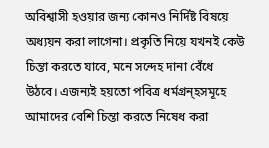অবিশ্বাসী হওয়ার জন্য কোনও নির্দিষ্ট বিষয়ে অধ্যয়ন করা লাগেনা। প্রকৃতি নিয়ে যখনই কেউ চিন্তা করতে যাবে, মনে সন্দেহ দানা বেঁধে উঠবে। এজন্যই হয়তো পবিত্র ধর্মগ্রন্হসমূহে আমাদের বেশি চিন্তা করতে নিষেধ করা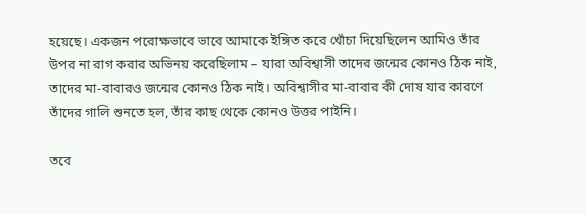হয়েছে। একজন পরোক্ষভাবে ভাবে আমাকে ইঙ্গিত করে খোঁচা দিয়েছিলেন আমিও তাঁর উপর না রাগ করার অভিনয় করেছিলাম – যারা অবিশ্বাসী তাদের জন্মের কোনও ঠিক নাই, তাদের মা-বাবারও জন্মের কোনও ঠিক নাই। অবিশ্বাসীর মা-বাবার কী দোষ যার কারণে তাঁদের গালি শুনতে হল, তাঁর কাছ থেকে কোনও উত্তর পাইনি।

তবে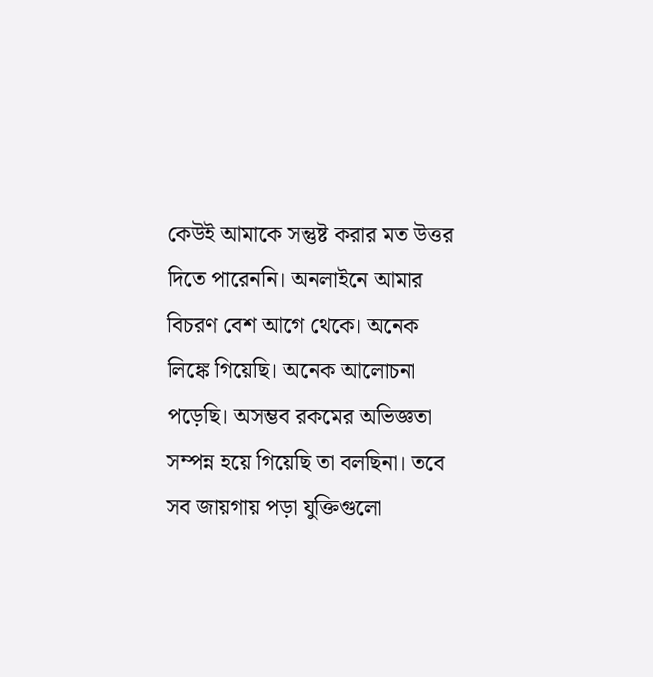কেউই আমাকে সন্তুষ্ট করার মত উত্তর দিতে পারেননি। অনলাইনে আমার বিচরণ বেশ আগে থেকে। অনেক লিঙ্কে গিয়েছি। অনেক আলোচনা পড়েছি। অসম্ভব রকমের অভিজ্ঞতা সম্পন্ন হয়ে গিয়েছি তা বলছিনা। তবে সব জায়গায় পড়া যুক্তিগুলো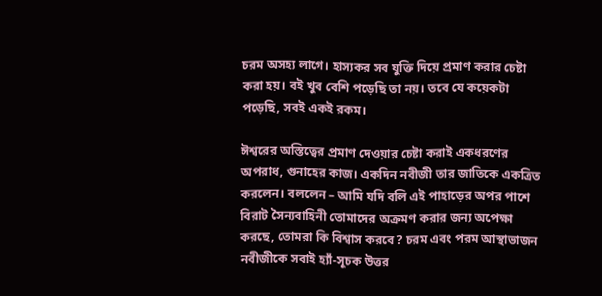চরম অসহ্য লাগে। হাস্যকর সব যুক্তি দিয়ে প্রমাণ করার চেষ্টা করা হয়। বই খুব বেশি পড়েছি তা নয়। তবে যে কয়েকটা পড়েছি, সবই একই রকম।

ঈশ্বরের অস্তিত্বের প্রমাণ দেওয়ার চেষ্টা করাই একধরণের অপরাধ, গুনাহের কাজ। একদিন নবীজী তার জাতিকে একত্রিত করলেন। বললেন – আমি যদি বলি এই পাহাড়ের অপর পাশে বিরাট সৈন্যবাহিনী তোমাদের অক্রমণ করার জন্য অপেক্ষা করছে, তোমরা কি বিশ্বাস করবে? চরম এবং পরম আস্থাভাজন নবীজীকে সবাই হ্যাঁ-সূচক উত্তর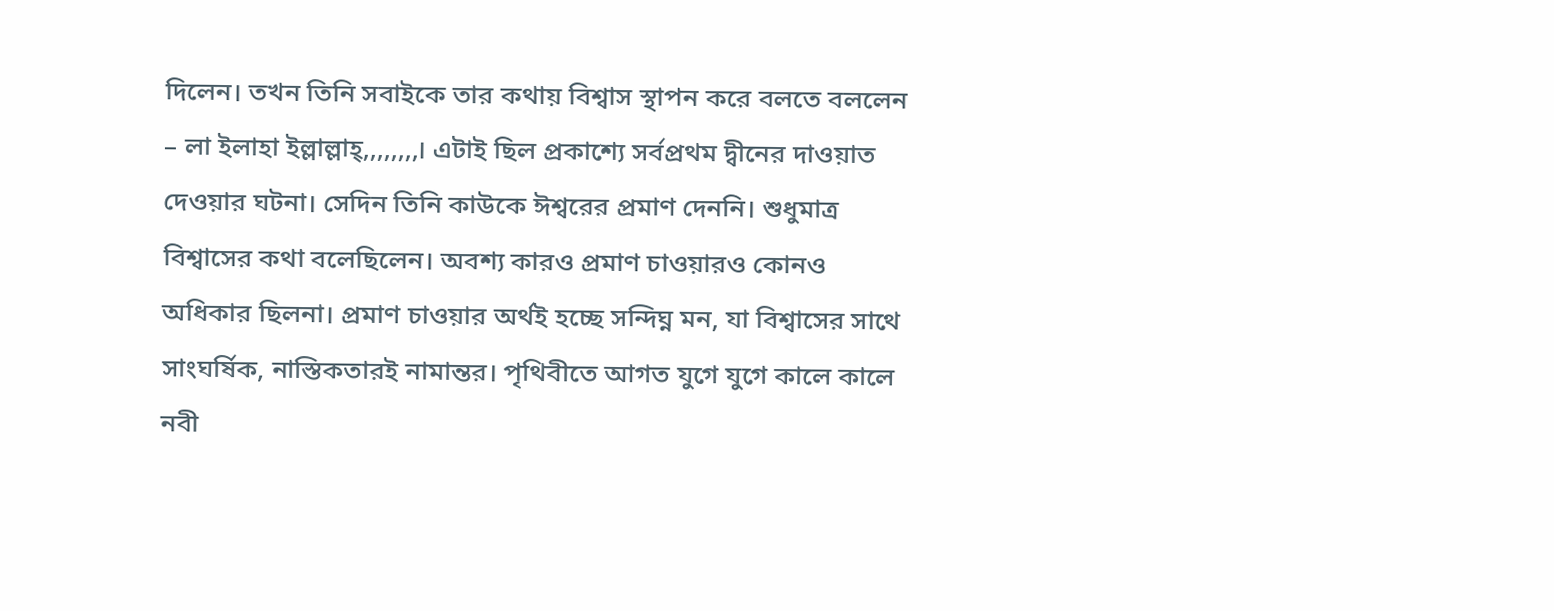দিলেন। তখন তিনি সবাইকে তার কথায় বিশ্বাস স্থাপন করে বলতে বললেন – লা ইলাহা ইল্লাল্লাহ্,,,,,,,,। এটাই ছিল প্রকাশ্যে সর্বপ্রথম দ্বীনের দাওয়াত দেওয়ার ঘটনা। সেদিন তিনি কাউকে ঈশ্বরের প্রমাণ দেননি। শুধুমাত্র বিশ্বাসের কথা বলেছিলেন। অবশ্য কারও প্রমাণ চাওয়ারও কোনও অধিকার ছিলনা। প্রমাণ চাওয়ার অর্থই হচ্ছে সন্দিঘ্ন মন, যা বিশ্বাসের সাথে সাংঘর্ষিক, নাস্তিকতারই নামান্তর। পৃথিবীতে আগত যুগে যুগে কালে কালে নবী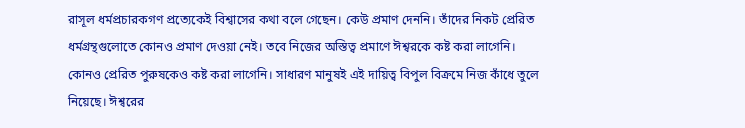রাসূল ধর্মপ্রচারকগণ প্রত্যেকেই বিশ্বাসের কথা বলে গেছেন। কেউ প্রমাণ দেননি। তাঁদের নিকট প্রেরিত ধর্মগ্রন্থগুলোতে কোনও প্রমাণ দেওয়া নেই। তবে নিজের অস্তিত্ব প্রমাণে ঈশ্বরকে কষ্ট করা লাগেনি। কোনও প্রেরিত পুরুষকেও কষ্ট করা লাগেনি। সাধারণ মানুষই এই দায়িত্ব বিপুল বিক্রমে নিজ কাঁধে তুলে নিয়েছে। ঈশ্বরের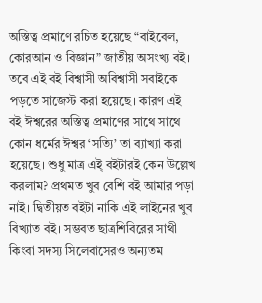অস্তিত্ব প্রমাণে রচিত হয়েছে “বাইবেল, কোরআন ও বিজ্ঞান” জাতীয় অসংখ্য বই। তবে এই বই বিশ্বাসী অবিশ্বাসী সবাইকে পড়তে সাজেস্ট করা হয়েছে। কারণ এই বই ঈশ্বরের অস্তিত্ব প্রমাণের সাথে সাথে কোন ধর্মের ঈশ্বর ‘সত্যি’ তা ব্যাখ্যা করা হয়েছে। শুধু মাত্র এই্ বইটারই কেন উল্লেখ করলাম? প্রথমত খুব বেশি বই আমার পড়া নাই। দ্বিতীয়ত বইটা নাকি এই লাইনের খুব বিখ্যাত বই। সম্ভবত ছাত্রশিবিরের সাথী কিংবা সদস্য সিলেবাসেরও অন্যতম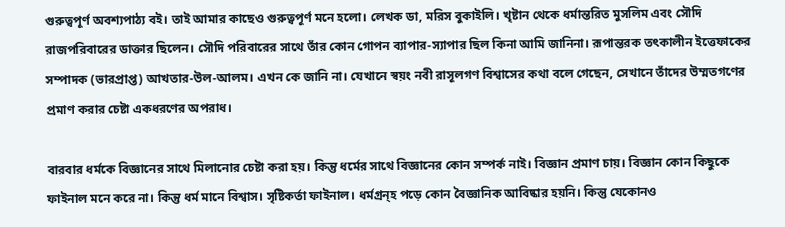গুরুত্বপূর্ণ অবশ্যপাঠ্য বই। তাই আমার কাছেও গুরুত্বপূর্ণ মনে হলো। লেখক ডা, মরিস বুকাইলি। খৃষ্টান থেকে ধর্মান্তরিত মুসলিম এবং সৌদি রাজপরিবারের ডাক্তার ছিলেন। সৌদি পরিবারের সাথে তাঁর কোন গোপন ব্যাপার-স্যাপার ছিল কিনা আমি জানিনা। রূপান্তরক তৎকালীন ইত্তেফাকের সম্পাদক (ভারপ্রাপ্ত) আখতার-উল-আলম। এখন কে জানি না। যেখানে স্বয়ং নবী রাসূলগণ বিশ্বাসের কথা বলে গেছেন, সেখানে তাঁদের উম্মতগণের প্রমাণ করার চেষ্টা একধরণের অপরাধ।

বারবার ধর্মকে বিজ্ঞানের সাথে মিলানোর চেষ্টা করা হয়। কিন্তু ধর্মের সাথে বিজ্ঞানের কোন সম্পর্ক নাই। বিজ্ঞান প্রমাণ চায়। বিজ্ঞান কোন কিছুকে ফাইনাল মনে করে না। কিন্তু ধর্ম মানে বিশ্বাস। সৃষ্টিকর্তা ফাইনাল। ধর্মগ্রন্হ পড়ে কোন বৈজ্ঞানিক আবিষ্কার হয়নি। কিন্তু যেকোনও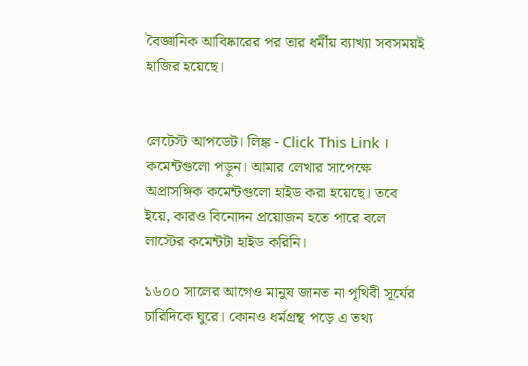বৈজ্ঞানিক আবিষ্কারের পর তার ধর্মীয় ব্যাখ্যা সবসময়ই হাজির হয়েছে।


লেটেস্ট আপডেট। লিঙ্ক - Click This Link । কমেন্টগুলো পড়ুন। আমার লেখার সাপেক্ষে অপ্রাসঙ্গিক কমেন্টগুলো হাইড করা হয়েছে। তবে ইয়ে, কারও বিনোদন প্রয়োজন হতে পারে বলে লাস্টের কমেন্টটা হাইড করিনি।

১৬০০ সালের আগেও মানুষ জানত না পৃথিবী সূর্যের চারিদিকে ঘুরে। কোনও ধর্মগ্রন্থ পড়ে এ তথ্য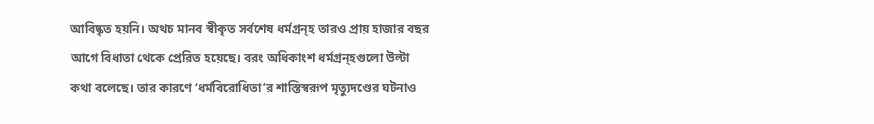আবিষ্কৃত হয়নি। অথচ মানব স্বীকৃত সর্বশেষ ধর্মগ্রন্হ তারও প্রায় হাজার বছর আগে বিধাতা থেকে প্রেরিত হয়েছে। বরং অধিকাংশ ধর্মগ্রন্হগুলো উল্টা কথা বলেছে। তার কারণে ‘ধর্মবিরোধিতা’র শাস্তিস্বরূপ মৃত্যুদণ্ডের ঘটনাও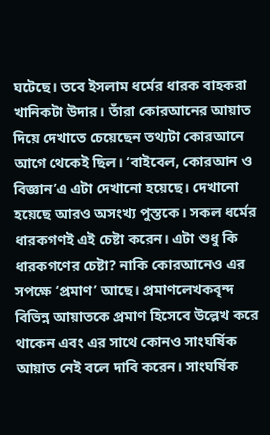ঘটেছে। তবে ইসলাম ধর্মের ধারক বাহকরা খানিকটা উদার। তাঁরা কোরআনের আয়াত দিয়ে দেখাতে চেয়েছেন তথ্যটা কোরআনে আগে থেকেই ছিল। ‘বাইবেল, কোরআন ও বিজ্ঞান’এ এটা দেখানো হয়েছে। দেখানো হয়েছে আরও অসংখ্য পুস্তকে। সকল ধর্মের ধারকগণই এই চেষ্টা করেন। এটা শুধু কি ধারকগণের চেষ্টা? নাকি কোরআনেও এর সপক্ষে ‘প্রমাণ’ আছে। প্রমাণলেখকবৃন্দ বিভিন্ন আয়াতকে প্রমাণ হিসেবে উল্লেখ করে থাকেন এবং এর সাথে কোনও সাংঘর্ষিক আয়াত নেই বলে দাবি করেন। সাংঘর্ষিক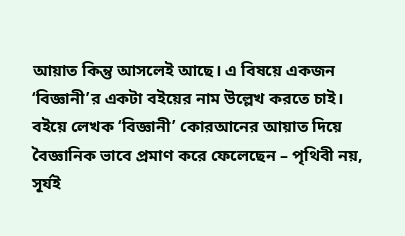আয়াত কিন্তু আসলেই আছে। এ বিষয়ে একজন ‘বিজ্ঞানী’র একটা বইয়ের নাম উল্লেখ করতে চাই। বইয়ে লেখক ‘বিজ্ঞানী’ কোরআনের আয়াত দিয়ে বৈজ্ঞানিক ভাবে প্রমাণ করে ফেলেছেন – পৃথিবী নয়, সূর্যই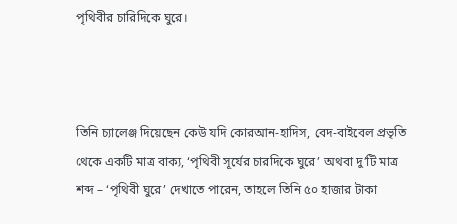পৃথিবীর চারিদিকে ঘুরে।



তিনি চ্যালেঞ্জ দিয়েছেন কেউ যদি কোরআন-হাদিস, বেদ-বাইবেল প্রভৃতি থেকে একটি মাত্র বাক্য, ‘পৃথিবী সূর্যের চারদিকে ঘুরে’ অথবা দু’টি মাত্র শব্দ – ‘পৃথিবী ঘুরে’ দেখাতে পারেন, তাহলে তিনি ৫০ হাজার টাকা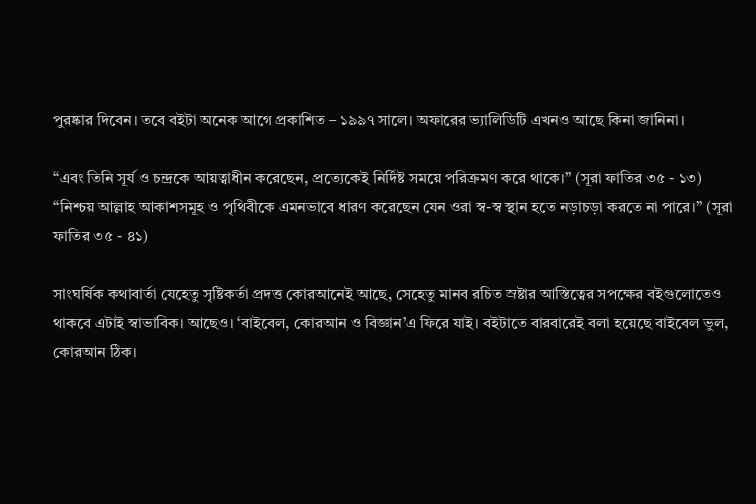পুরষ্কার দিবেন। তবে বইটা অনেক আগে প্রকাশিত – ১৯৯৭ সালে। অফারের ভ্যালিডিটি এখনও আছে কিনা জানিনা।

“এবং তিনি সূর্য ও চন্দ্রকে আয়ত্বাধীন করেছেন, প্রত্যেকেই নির্দিষ্ট সময়ে পরিক্রমণ করে থাকে।” (সূরা ফাতির ৩৫ - ১৩)
“নিশ্চয় আল্লাহ আকাশসমূহ ও পৃথিবীকে এমনভাবে ধারণ করেছেন যেন ওরা স্ব-স্ব স্থান হতে নড়াচড়া করতে না পারে।” (সূরা ফাতির ৩৫ - ৪১)

সাংঘর্ষিক কথাবার্তা যেহেতু সৃষ্টিকর্তা প্রদত্ত কোরআনেই আছে, সেহেতু মানব রচিত স্রষ্টার আস্তিত্বের সপক্ষের বইগুলোতেও থাকবে এটাই স্বাভাবিক। আছেও। ‘বাইবেল, কোরআন ও বিজ্ঞান’এ ফিরে যাই। বইটাতে বারবারেই বলা হয়েছে বাইবেল ভুল, কোরআন ঠিক।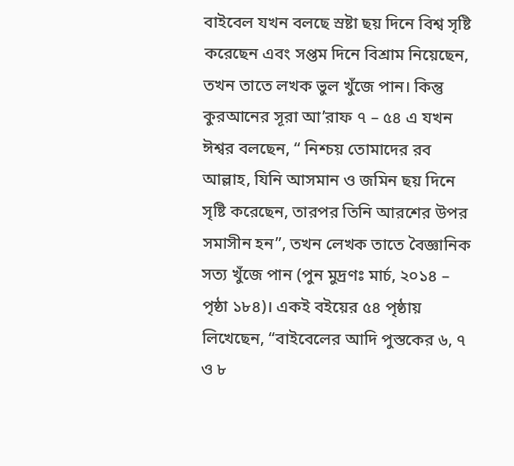বাইবেল যখন বলছে স্রষ্টা ছয় দিনে বিশ্ব সৃষ্টি করেছেন এবং সপ্তম দিনে বিশ্রাম নিয়েছেন, তখন তাতে লখক ভুল খুঁজে পান। কিন্তু কুরআনের সূরা আ’রাফ ৭ – ৫৪ এ যখন ঈশ্বর বলছেন, “ নিশ্চয় তোমাদের রব আল্লাহ, যিনি আসমান ও জমিন ছয় দিনে সৃষ্টি করেছেন, তারপর তিনি আরশের উপর সমাসীন হন”, তখন লেখক তাতে বৈজ্ঞানিক সত্য খুঁজে পান (পুন মুদ্রণঃ মার্চ, ২০১৪ – পৃষ্ঠা ১৮৪)। একই বইয়ের ৫৪ পৃষ্ঠায় লিখেছেন, “বাইবেলের আদি পুস্তকের ৬, ৭ ও ৮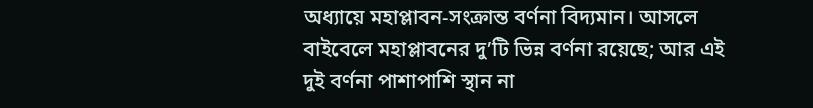অধ্যায়ে মহাপ্লাবন-সংক্রান্ত বর্ণনা বিদ্যমান। আসলে বাইবেলে মহাপ্লাবনের দু’টি ভিন্ন বর্ণনা রয়েছে; আর এই দুই বর্ণনা পাশাপাশি স্থান না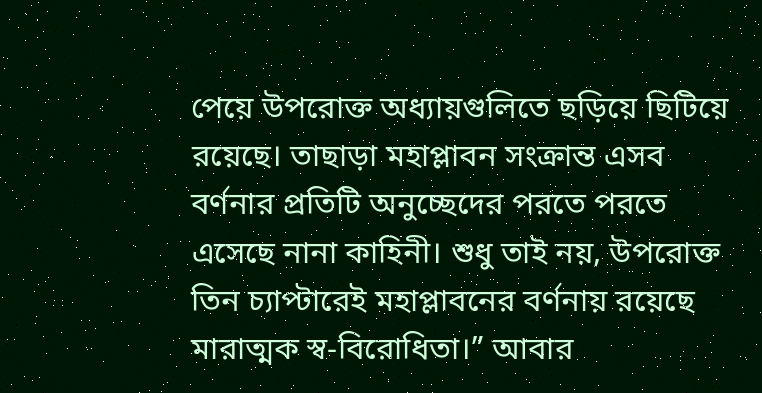পেয়ে উপরোক্ত অধ্যায়গুলিতে ছড়িয়ে ছিটিয়ে রয়েছে। তাছাড়া মহাপ্লাবন সংক্রান্ত এসব বর্ণনার প্রতিটি অনুচ্ছেদের পরতে পরতে এসেছে নানা কাহিনী। শুধু তাই নয়, উপরোক্ত তিন চ্যাপ্টারেই মহাপ্লাবনের বর্ণনায় রয়েছে মারাত্মক স্ব-বিরোধিতা।” আবার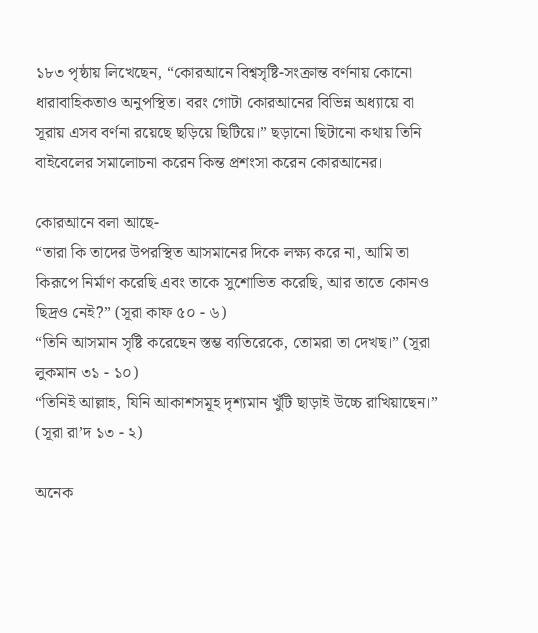১৮৩ পৃষ্ঠায় লিখেছেন, “কোরআনে বিশ্বসৃষ্টি-সংক্রান্ত বর্ণনায় কোনো ধারাবাহিকতাও অনুপস্থিত। বরং গোটা কোরআনের বিভিন্ন অধ্যায়ে বা সূরায় এসব বর্ণনা রয়েছে ছড়িয়ে ছিটিয়ে।” ছড়ানো ছিটানো কথায় তিনি বাইবেলের সমালোচনা করেন কিন্ত প্রশংসা করেন কোরআনের।

কোরআনে বলা আছে-
“তারা কি তাদের উপরস্থিত আসমানের দিকে লক্ষ্য করে না, আমি তা কিরূপে নির্মাণ করেছি এবং তাকে সুশোভিত করেছি, আর তাতে কোনও ছিদ্রও নেই?” (সূরা কাফ ৫০ - ৬)
“তিনি আসমান সৃষ্টি করেছেন স্তম্ভ ব্যতিরেকে, তোমরা তা দেখছ।” (সূরা লুকমান ৩১ - ১০)
“তিনিই আল্লাহ, যিনি আকাশসমূহ দৃশ্যমান খুঁটি ছাড়াই উচ্চে রাখিয়াছেন।” (সূরা রা’দ ১৩ - ২)

অনেক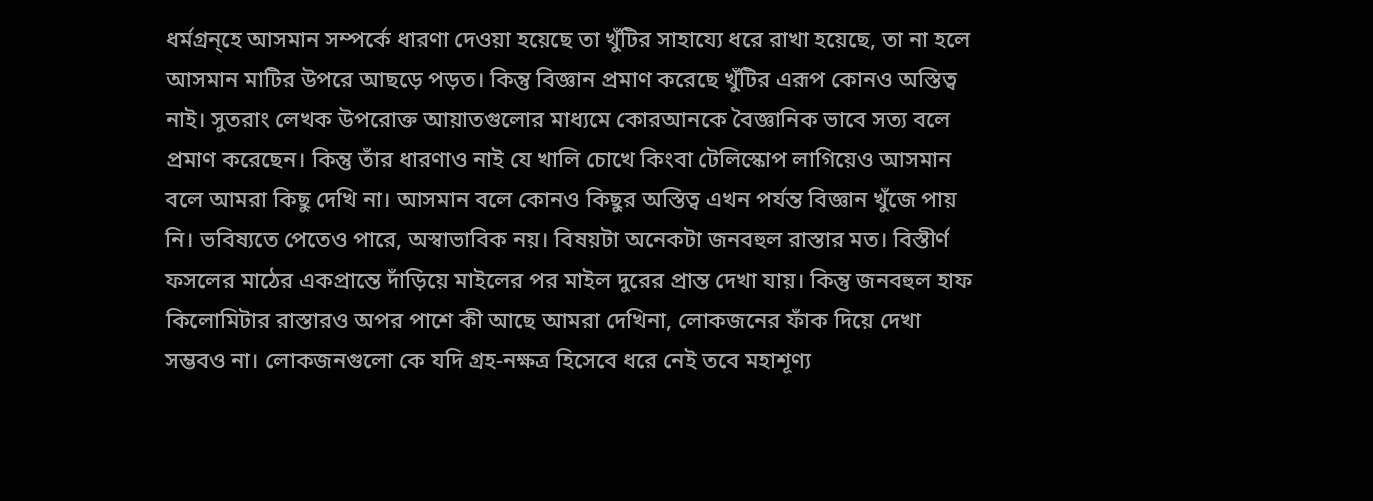ধর্মগ্রন্হে আসমান সম্পর্কে ধারণা দেওয়া হয়েছে তা খুঁটির সাহায্যে ধরে রাখা হয়েছে, তা না হলে আসমান মাটির উপরে আছড়ে পড়ত। কিন্তু বিজ্ঞান প্রমাণ করেছে খুঁটির এরূপ কোনও অস্তিত্ব নাই। সুতরাং লেখক উপরোক্ত আয়াতগুলোর মাধ্যমে কোরআনকে বৈজ্ঞানিক ভাবে সত্য বলে প্রমাণ করেছেন। কিন্তু তাঁর ধারণাও নাই যে খালি চোখে কিংবা টেলিস্কোপ লাগিয়েও আসমান বলে আমরা কিছু দেখি না। আসমান বলে কোনও কিছুর অস্তিত্ব এখন পর্যন্ত বিজ্ঞান খুঁজে পায় নি। ভবিষ্যতে পেতেও পারে, অস্বাভাবিক নয়। বিষয়টা অনেকটা জনবহুল রাস্তার মত। বিস্তীর্ণ ফসলের মাঠের একপ্রান্তে দাঁড়িয়ে মাইলের পর মাইল দুরের প্রান্ত দেখা যায়। কিন্তু জনবহুল হাফ কিলোমিটার রাস্তারও অপর পাশে কী আছে আমরা দেখিনা, লোকজনের ফাঁক দিয়ে দেখা সম্ভবও না। লোকজনগুলো কে যদি গ্রহ-নক্ষত্র হিসেবে ধরে নেই তবে মহাশূণ্য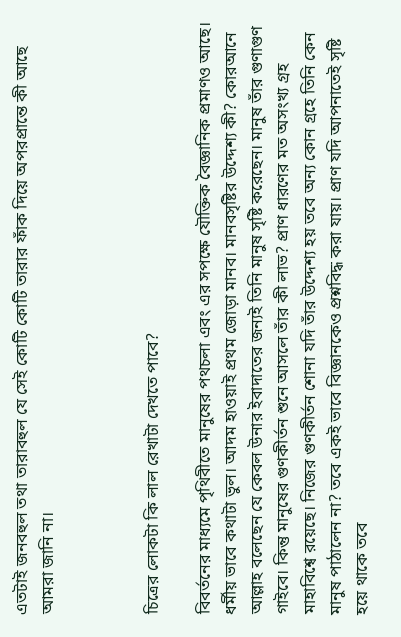এতটাই জনবহুল তথা তারাবহুল যে সেই কোটি কোটি তারার ফাঁক দিয়ে অপরপ্রান্তে কী আছে আমরা জানি না।



চিত্রের লোকটা কি লাল রেখাটা দেখতে পাবে?

বিবর্তনের মাধ্যমে পৃথিবীতে মানুষের পথচলা এবং এর সপক্ষে যৌক্তিক বৈজ্ঞানিক প্রমাণও আছে। ধর্মীয় ভাবে কথাটা ভুল। আদম হাওয়াই প্রথম জোড়া মানব। মানবসৃষ্টির উদ্দেশ্য কী? কোরআনে আল্লাহ বলেছেন যে কেবল উনার ইবাদাতের জন্যই তিনি মানুষ সৃষ্টি করেছেন। মানুষ তাঁর গুণাগুণ গাইবে। কিন্তু মানুষের গুণকীর্তন শুনে আসলে তাঁর কী লাভ? প্রাণ ধারণের মত অসংখ্য গ্রহ মাহাবিশ্বে রয়েছে। নিজের গুণকীর্তন শোনা যদি তাঁর উদ্দেশ্য হয় তবে অন্য কোন গ্রহে তিনি কেন মানুষ পাঠালেন না? তবে একই ভাবে বিজ্ঞানকেও প্রশ্নবিদ্ধ করা যায়। প্রাণ যদি আপনাতেই সৃষ্টি হয়ে থাকে তবে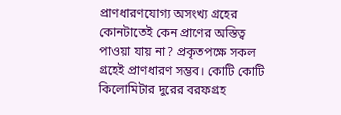প্রাণধারণযোগ্য অসংখ্য গ্রহের কোনটাতেই কেন প্রাণের অস্তিত্ব পাওয়া যায় না? প্রকৃতপক্ষে সকল গ্রহেই প্রাণধারণ সম্ভব। কোটি কোটি কিলোমিটার দুরের বরফগ্রহ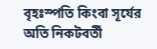বৃহঃস্পতি কিংবা সূর্যের অতি নিকটবর্তী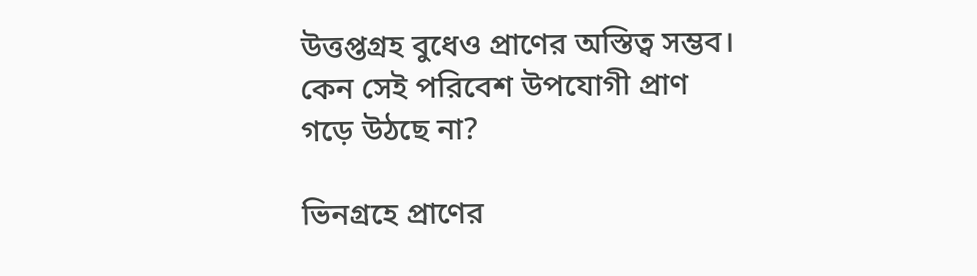উত্তপ্তগ্রহ বুধেও প্রাণের অস্তিত্ব সম্ভব। কেন সেই পরিবেশ উপযোগী প্রাণ গড়ে উঠছে না?

ভিনগ্রহে প্রাণের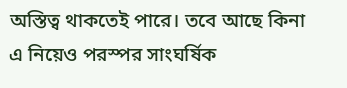অস্তিত্ব থাকতেই পারে। তবে আছে কিনা এ নিয়েও পরস্পর সাংঘর্ষিক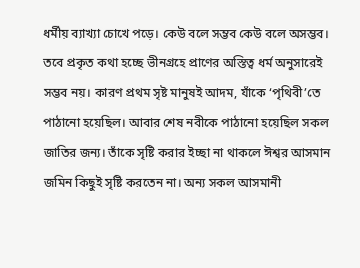ধর্মীয় ব্যাখ্যা চোখে পড়ে। কেউ বলে সম্ভব কেউ বলে অসম্ভব। তবে প্রকৃত কথা হচ্ছে ভীনগ্রহে প্রাণের অস্তিত্ব ধর্ম অনুসারেই সম্ভব নয়। কারণ প্রথম সৃষ্ট মানুষই আদম, যাঁকে ‘পৃথিবী’তে পাঠানো হয়েছিল। আবার শেষ নবীকে পাঠানো হয়েছিল সকল জাতির জন্য। তাঁকে সৃষ্টি করার ইচ্ছা না থাকলে ঈশ্বর আসমান জমিন কিছুই সৃষ্টি করতেন না। অন্য সকল আসমানী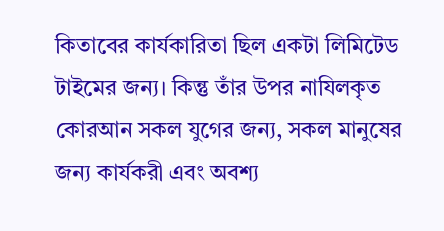কিতাবের কার্যকারিতা ছিল একটা লিমিটেড টাইমের জন্য। কিন্তু তাঁর উপর নাযিলকৃত কোরআন সকল যুগের জন্য, সকল মানুষের জন্য কার্যকরী এবং অবশ্য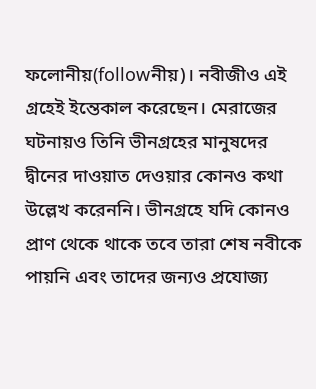ফলোনীয়(followনীয়)। নবীজীও এই গ্রহেই ইন্তেকাল করেছেন। মেরাজের ঘটনায়ও তিনি ভীনগ্রহের মানুষদের দ্বীনের দাওয়াত দেওয়ার কোনও কথা উল্লেখ করেননি। ভীনগ্রহে যদি কোনও প্রাণ থেকে থাকে তবে তারা শেষ নবীকে পায়নি এবং তাদের জন্যও প্রযোজ্য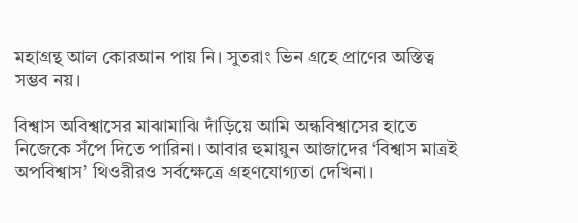মহাগ্রন্থ আল কোরআন পায় নি। সুতরাং ভিন গ্রহে প্রাণের অস্তিত্ব সম্ভব নয়।

বিশ্বাস অবিশ্বাসের মাঝামাঝি দাঁড়িয়ে আমি অন্ধবিশ্বাসের হাতে নিজেকে সঁপে দিতে পারিনা। আবার হুমায়ুন আজাদের ‘বিশ্বাস মাত্রই অপবিশ্বাস’ থিওরীরও সর্বক্ষেত্রে গ্রহণযোগ্যতা দেখিনা।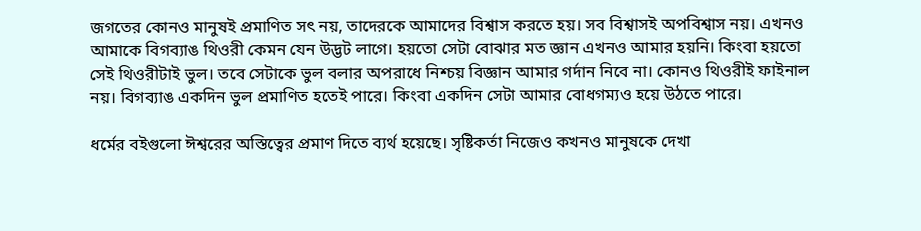জগতের কোনও মানুষই প্রমাণিত সৎ নয়, তাদেরকে আমাদের বিশ্বাস করতে হয়। সব বিশ্বাসই অপবিশ্বাস নয়। এখনও আমাকে বিগব্যাঙ থিওরী কেমন যেন উদ্ভট লাগে। হয়তো সেটা বোঝার মত জ্ঞান এখনও আমার হয়নি। কিংবা হয়তো সেই থিওরীটাই ভুল। তবে সেটাকে ভুল বলার অপরাধে নিশ্চয় বিজ্ঞান আমার গর্দান নিবে না। কোনও থিওরীই ফাইনাল নয়। বিগব্যাঙ একদিন ভুল প্রমাণিত হতেই পারে। কিংবা একদিন সেটা আমার বোধগম্যও হয়ে উঠতে পারে।

ধর্মের বইগুলো ঈশ্বরের অস্তিত্বের প্রমাণ দিতে ব্যর্থ হয়েছে। সৃষ্টিকর্তা নিজেও কখনও মানুষকে দেখা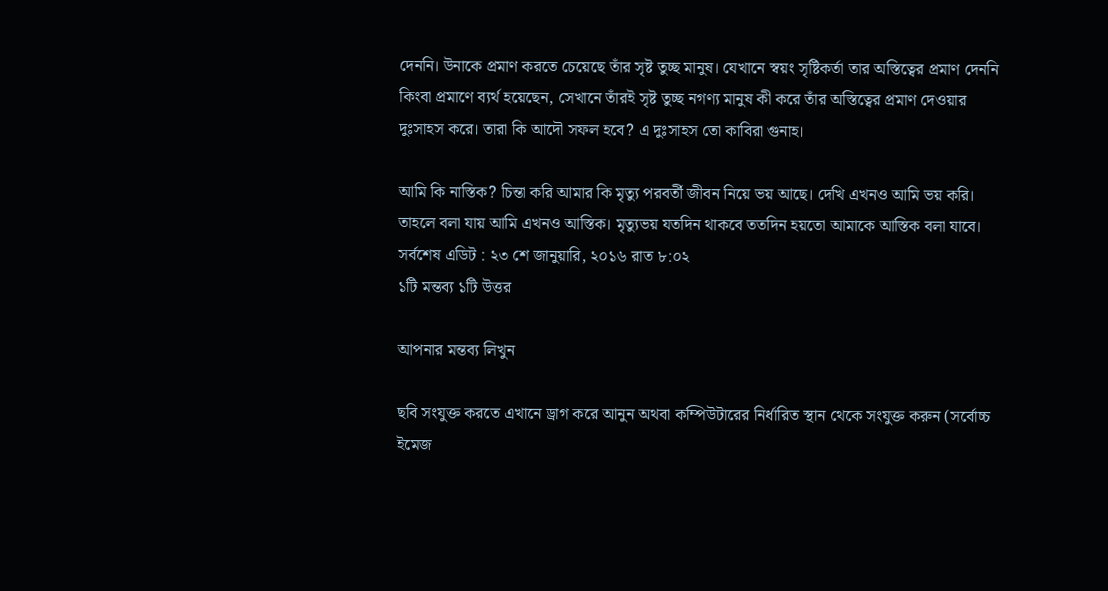দেননি। উনাকে প্রমাণ করতে চেয়েছে তাঁর সৃষ্ট তুচ্ছ মানুষ। যেখানে স্বয়ং সৃষ্টিকর্তা তার অস্তিত্বের প্রমাণ দেননি কিংবা প্রমাণে ব্যর্থ হয়েছেন, সেখানে তাঁরই সৃষ্ট তুচ্ছ নগণ্য মানুষ কী করে তাঁর অস্তিত্বের প্রমাণ দেওয়ার দুঃসাহস করে। তারা কি আদৌ সফল হবে? এ দুঃসাহস তো কাবিরা গুনাহ।

আমি কি নাস্তিক? চিন্তা করি আমার কি মৃত্যু পরবর্তী জীবন নিয়ে ভয় আছে। দেখি এখনও আমি ভয় করি। তাহলে বলা যায় আমি এখনও আস্তিক। মৃত্যুভয় যতদিন থাকবে ততদিন হয়তো আমাকে আস্তিক বলা যাবে।
সর্বশেষ এডিট : ২৩ শে জানুয়ারি, ২০১৬ রাত ৮:০২
১টি মন্তব্য ১টি উত্তর

আপনার মন্তব্য লিখুন

ছবি সংযুক্ত করতে এখানে ড্রাগ করে আনুন অথবা কম্পিউটারের নির্ধারিত স্থান থেকে সংযুক্ত করুন (সর্বোচ্চ ইমেজ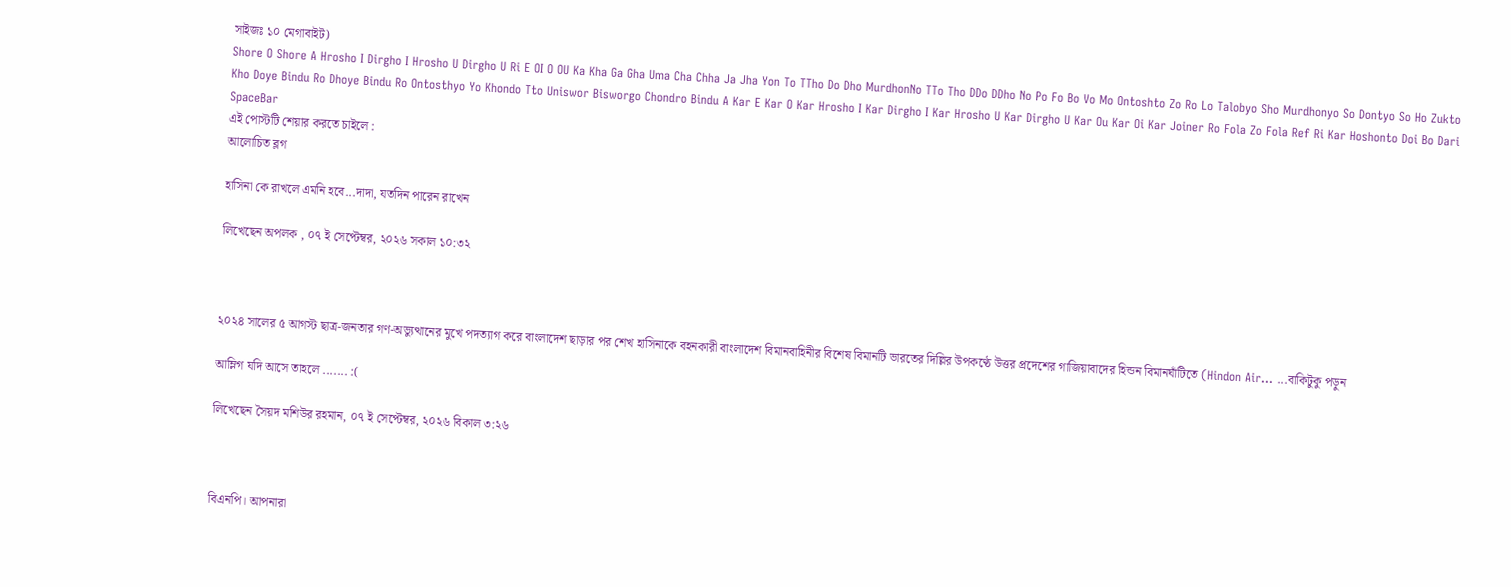সাইজঃ ১০ মেগাবাইট)
Shore O Shore A Hrosho I Dirgho I Hrosho U Dirgho U Ri E OI O OU Ka Kha Ga Gha Uma Cha Chha Ja Jha Yon To TTho Do Dho MurdhonNo TTo Tho DDo DDho No Po Fo Bo Vo Mo Ontoshto Zo Ro Lo Talobyo Sho Murdhonyo So Dontyo So Ho Zukto Kho Doye Bindu Ro Dhoye Bindu Ro Ontosthyo Yo Khondo Tto Uniswor Bisworgo Chondro Bindu A Kar E Kar O Kar Hrosho I Kar Dirgho I Kar Hrosho U Kar Dirgho U Kar Ou Kar Oi Kar Joiner Ro Fola Zo Fola Ref Ri Kar Hoshonto Doi Bo Dari SpaceBar
এই পোস্টটি শেয়ার করতে চাইলে :
আলোচিত ব্লগ

হাসিনা কে রাখলে এমনি হবে...দাদা, যতদিন পারেন রাখেন

লিখেছেন অপলক , ০৭ ই সেপ্টেম্বর, ২০২৬ সকাল ১০:৩২



২০২৪ সালের ৫ আগস্ট ছাত্র-জনতার গণ-অভ্যুত্থানের মুখে পদত্যাগ করে বাংলাদেশ ছাড়ার পর শেখ হাসিনাকে বহনকারী বাংলাদেশ বিমানবাহিনীর বিশেষ বিমানটি ভারতের দিল্লির উপকণ্ঠে উত্তর প্রদেশের গাজিয়াবাদের হিন্ডন বিমানঘাঁটিতে (Hindon Air... ...বাকিটুকু পড়ুন

আম্লিগ যদি আসে তাহলে ....... :(

লিখেছেন সৈয়দ মশিউর রহমান, ০৭ ই সেপ্টেম্বর, ২০২৬ বিকাল ৩:২৬



বিএনপি। আপনারা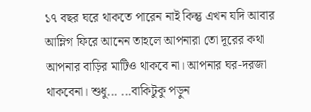১৭ বছর ঘরে থাকতে পারেন নাই কিন্তু এখন যদি আবার আম্লিগ ফিরে আনেন তাহলে আপনারা তো দূরের কথা আপনার বাড়ির মাটিও থাকবে না। আপনার ঘর-দরজা থাকবেনা। শুধু... ...বাকিটুকু পড়ুন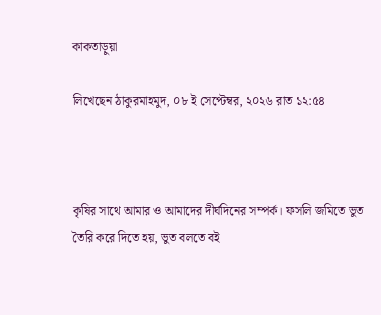কাকতাড়ুয়া

লিখেছেন ঠাকুরমাহমুদ, ০৮ ই সেপ্টেম্বর, ২০২৬ রাত ১২:৫৪



কৃষির সাথে আমার ও আমাদের দীর্ঘদিনের সম্পর্ক। ফসলি জমিতে ভুত তৈরি করে দিতে হয়, ভুত বলতে বই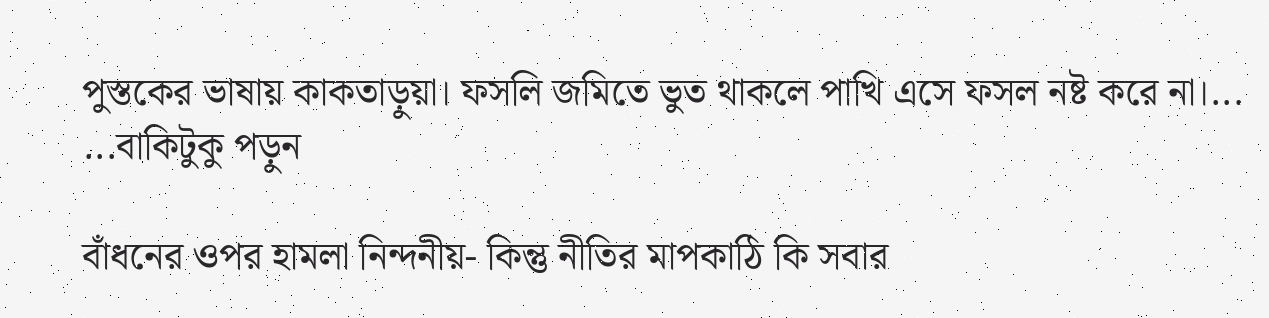পুস্তকের ভাষায় কাকতাড়ুয়া। ফসলি জমিতে ভুত থাকলে পাখি এসে ফসল নষ্ট করে না।... ...বাকিটুকু পড়ুন

বাঁধনের ওপর হামলা নিন্দনীয়- কিন্তু নীতির মাপকাঠি কি সবার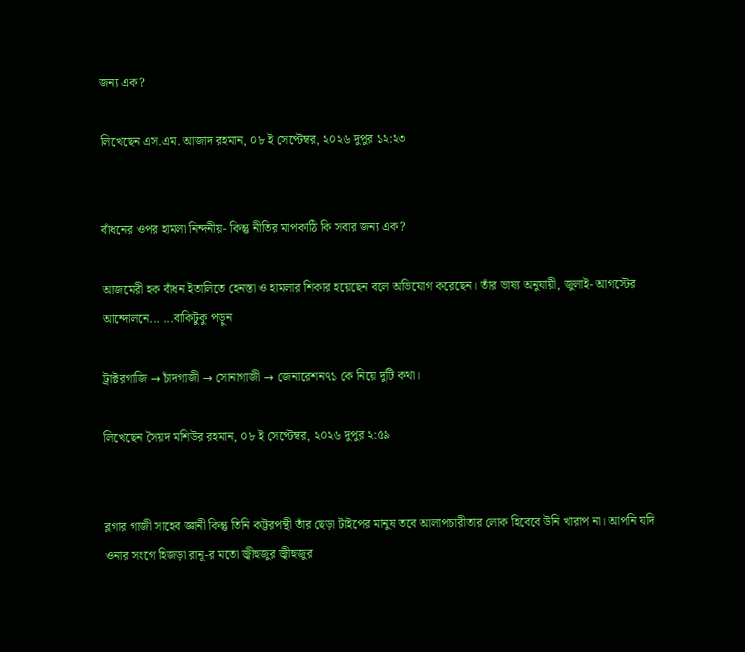জন্য এক?

লিখেছেন এস.এম. আজাদ রহমান, ০৮ ই সেপ্টেম্বর, ২০২৬ দুপুর ১২:২৩


বাঁধনের ওপর হামলা নিন্দনীয়- কিন্তু নীতির মাপকাঠি কি সবার জন্য এক?

আজমেরী হক বাঁধন ইতালিতে হেনস্তা ও হামলার শিকার হয়েছেন বলে অভিযোগ করেছেন। তাঁর ভাষ্য অনুযায়ী, জুলাই- আগস্টের আন্দোলনে... ...বাকিটুকু পড়ুন

ট্রাক্টরগাজি → চাঁদগাজী → সোনাগাজী → জেনারেশন৭১ কে নিয়ে দুটি কথা।

লিখেছেন সৈয়দ মশিউর রহমান, ০৮ ই সেপ্টেম্বর, ২০২৬ দুপুর ২:৫৯


ব্লগার গাজী সাহেব জ্ঞানী কিন্তু তিনি কট্টরপন্থী তাঁর ছেড়া টাইপের মানুষ তবে আলাপচারীতার লোক হিবেবে উনি খারাপ না। আপনি যদি ওনার সংগে হিজড়া রানূ-র মতো জ্বীহুজুর জ্বীহুজুর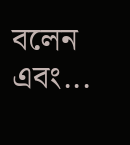বলেন এবং...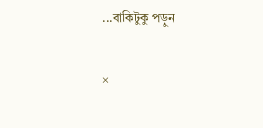...বাকিটুকু পড়ুন

×